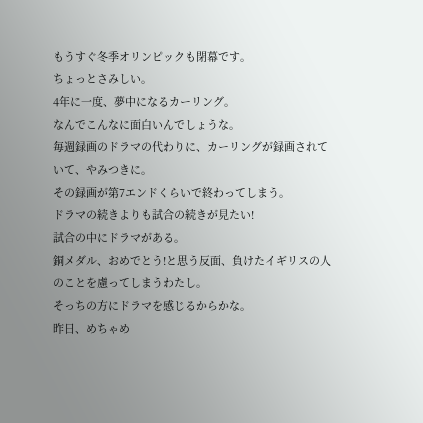もうすぐ冬季オリンピックも閉幕です。
ちょっとさみしい。
4年に一度、夢中になるカーリング。
なんでこんなに面白いんでしょうな。
毎週録画のドラマの代わりに、カーリングが録画されていて、やみつきに。
その録画が第7エンドくらいで終わってしまう。
ドラマの続きよりも試合の続きが見たい!
試合の中にドラマがある。
銅メダル、おめでとう!と思う反面、負けたイギリスの人のことを慮ってしまうわたし。
そっちの方にドラマを感じるからかな。
昨日、めちゃめ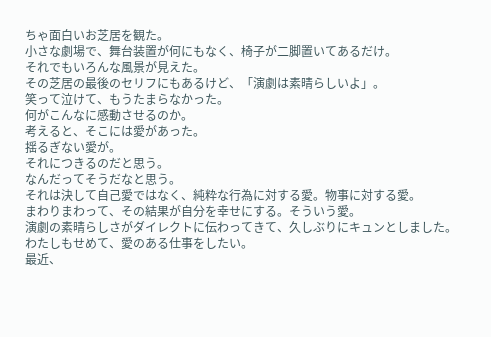ちゃ面白いお芝居を観た。
小さな劇場で、舞台装置が何にもなく、椅子が二脚置いてあるだけ。
それでもいろんな風景が見えた。
その芝居の最後のセリフにもあるけど、「演劇は素晴らしいよ」。
笑って泣けて、もうたまらなかった。
何がこんなに感動させるのか。
考えると、そこには愛があった。
揺るぎない愛が。
それにつきるのだと思う。
なんだってそうだなと思う。
それは決して自己愛ではなく、純粋な行為に対する愛。物事に対する愛。
まわりまわって、その結果が自分を幸せにする。そういう愛。
演劇の素晴らしさがダイレクトに伝わってきて、久しぶりにキュンとしました。
わたしもせめて、愛のある仕事をしたい。
最近、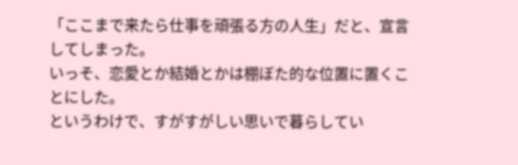「ここまで来たら仕事を頑張る方の人生」だと、宣言してしまった。
いっそ、恋愛とか結婚とかは棚ぼた的な位置に置くことにした。
というわけで、すがすがしい思いで暮らしてい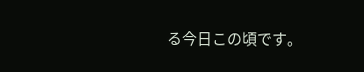る今日この頃です。